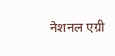नेशनल एग्री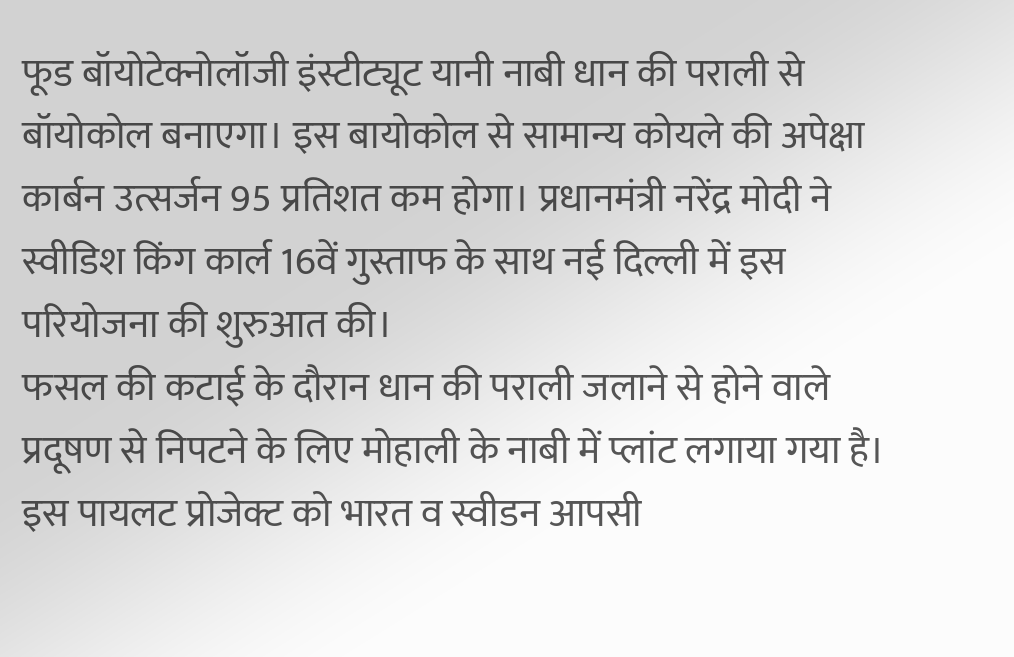फूड बॉयोटेक्नोलॉजी इंस्टीट्यूट यानी नाबी धान की पराली से बॉयोकोल बनाएगा। इस बायोकोल से सामान्य कोयले की अपेक्षा कार्बन उत्सर्जन 95 प्रतिशत कम होगा। प्रधानमंत्री नरेंद्र मोदी ने स्वीडिश किंग कार्ल 16वें गुस्ताफ के साथ नई दिल्ली में इस परियोजना की शुरुआत की।
फसल की कटाई के दौरान धान की पराली जलाने से होने वाले प्रदूषण से निपटने के लिए मोहाली के नाबी में प्लांट लगाया गया है। इस पायलट प्रोजेक्ट को भारत व स्वीडन आपसी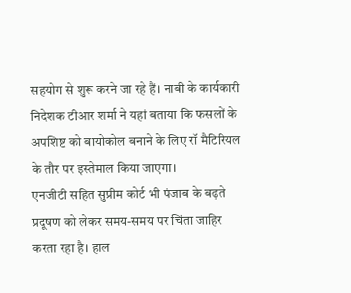सहयोग से शुरू करने जा रहे हैं। नाबी के कार्यकारी निदेशक टीआर शर्मा ने यहां बताया कि फसलों के अपशिष्ट को बायोकोल बनाने के लिए रॉ मैटिरियल के तौर पर इस्तेमाल किया जाएगा।
एनजीटी सहित सुप्रीम कोर्ट भी पंजाब के बढ़ते प्रदूषण को लेकर समय-समय पर चिंता जाहिर करता रहा है। हाल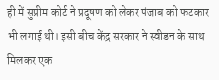ही में सुप्रीम कोर्ट ने प्रदूषण को लेकर पंजाब को फटकार भी लगाई थी। इसी बीच केंद्र सरकार ने स्वीडन के साथ मिलकर एक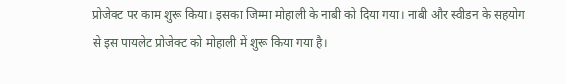प्रोजेक्ट पर काम शुरू किया। इसका जिम्मा मोहाली के नाबी को दिया गया। नाबी और स्वीडन के सहयोग से इस पायलेट प्रोजेक्ट को मोहाली में शुरू किया गया है।